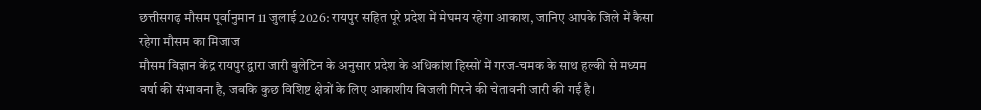छत्तीसगढ़ मौसम पूर्वानुमान 11 जुलाई 2026: रायपुर सहित पूरे प्रदेश में मेघमय रहेगा आकाश, जानिए आपके जिले में कैसा रहेगा मौसम का मिजाज
मौसम विज्ञान केंद्र रायपुर द्वारा जारी बुलेटिन के अनुसार प्रदेश के अधिकांश हिस्सों में गरज-चमक के साथ हल्की से मध्यम वर्षा की संभावना है, जबकि कुछ विशिष्ट क्षेत्रों के लिए आकाशीय बिजली गिरने की चेतावनी जारी की गई है।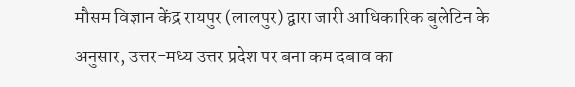मौसम विज्ञान केंद्र रायपुर (लालपुर) द्वारा जारी आधिकारिक बुलेटिन के अनुसार, उत्तर-मध्य उत्तर प्रदेश पर बना कम दबाव का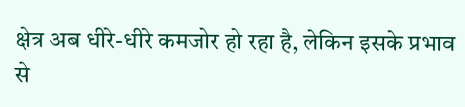क्षेत्र अब धीरे-धीरे कमजोर हो रहा है, लेकिन इसके प्रभाव से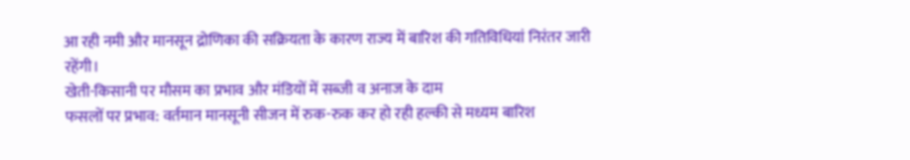आ रही नमी और मानसून द्रोणिका की सक्रियता के कारण राज्य में बारिश की गतिविधियां निरंतर जारी रहेंगी।
खेती-किसानी पर मौसम का प्रभाव और मंडियों में सब्जी व अनाज के दाम
फसलों पर प्रभाव: वर्तमान मानसूनी सीजन में रुक-रुक कर हो रही हल्की से मध्यम बारिश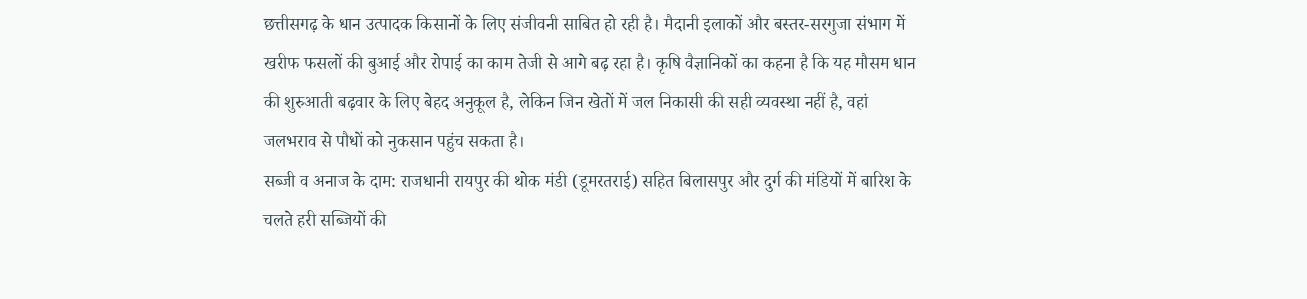छत्तीसगढ़ के धान उत्पादक किसानों के लिए संजीवनी साबित हो रही है। मैदानी इलाकों और बस्तर-सरगुजा संभाग में खरीफ फसलों की बुआई और रोपाई का काम तेजी से आगे बढ़ रहा है। कृषि वैज्ञानिकों का कहना है कि यह मौसम धान की शुरुआती बढ़वार के लिए बेहद अनुकूल है, लेकिन जिन खेतों में जल निकासी की सही व्यवस्था नहीं है, वहां जलभराव से पौधों को नुकसान पहुंच सकता है।
सब्जी व अनाज के दाम: राजधानी रायपुर की थोक मंडी (डूमरतराई) सहित बिलासपुर और दुर्ग की मंडियों में बारिश के चलते हरी सब्जियों की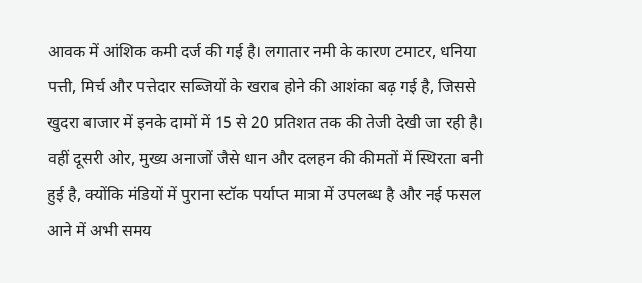आवक में आंशिक कमी दर्ज की गई है। लगातार नमी के कारण टमाटर, धनिया पत्ती, मिर्च और पत्तेदार सब्जियों के खराब होने की आशंका बढ़ गई है, जिससे खुदरा बाजार में इनके दामों में 15 से 20 प्रतिशत तक की तेजी देखी जा रही है। वहीं दूसरी ओर, मुख्य अनाजों जैसे धान और दलहन की कीमतों में स्थिरता बनी हुई है, क्योंकि मंडियों में पुराना स्टॉक पर्याप्त मात्रा में उपलब्ध है और नई फसल आने में अभी समय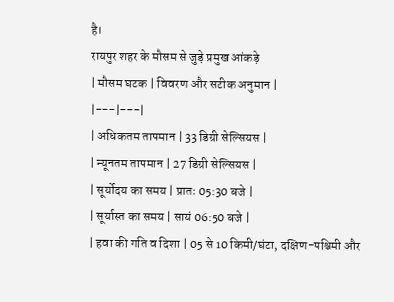है।
रायपुर शहर के मौसम से जुड़े प्रमुख आंकड़े
| मौसम घटक | विवरण और सटीक अनुमान |
|---|---|
| अधिकतम तापमान | 33 डिग्री सेल्सियस |
| न्यूनतम तापमान | 27 डिग्री सेल्सियस |
| सूर्योदय का समय | प्रातः 05:30 बजे |
| सूर्यास्त का समय | सायं 06:50 बजे |
| हवा की गति व दिशा | 05 से 10 किमी/घंटा, दक्षिण-पश्चिमी और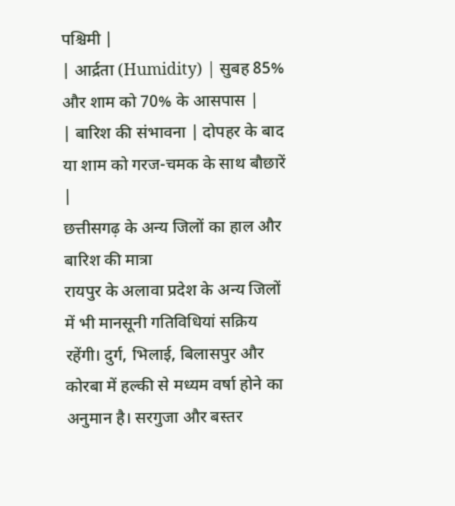पश्चिमी |
| आर्द्रता (Humidity) | सुबह 85% और शाम को 70% के आसपास |
| बारिश की संभावना | दोपहर के बाद या शाम को गरज-चमक के साथ बौछारें |
छत्तीसगढ़ के अन्य जिलों का हाल और बारिश की मात्रा
रायपुर के अलावा प्रदेश के अन्य जिलों में भी मानसूनी गतिविधियां सक्रिय रहेंगी। दुर्ग, भिलाई, बिलासपुर और कोरबा में हल्की से मध्यम वर्षा होने का अनुमान है। सरगुजा और बस्तर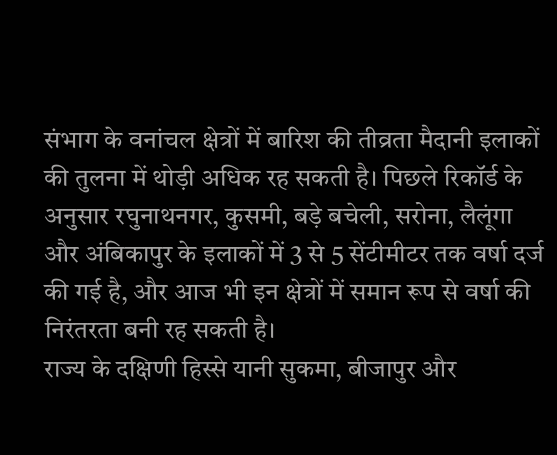संभाग के वनांचल क्षेत्रों में बारिश की तीव्रता मैदानी इलाकों की तुलना में थोड़ी अधिक रह सकती है। पिछले रिकॉर्ड के अनुसार रघुनाथनगर, कुसमी, बड़े बचेली, सरोना, लैलूंगा और अंबिकापुर के इलाकों में 3 से 5 सेंटीमीटर तक वर्षा दर्ज की गई है, और आज भी इन क्षेत्रों में समान रूप से वर्षा की निरंतरता बनी रह सकती है।
राज्य के दक्षिणी हिस्से यानी सुकमा, बीजापुर और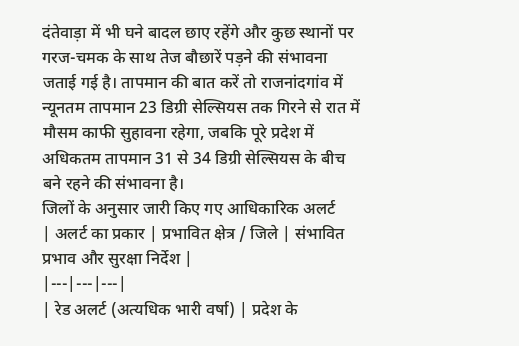दंतेवाड़ा में भी घने बादल छाए रहेंगे और कुछ स्थानों पर गरज-चमक के साथ तेज बौछारें पड़ने की संभावना जताई गई है। तापमान की बात करें तो राजनांदगांव में न्यूनतम तापमान 23 डिग्री सेल्सियस तक गिरने से रात में मौसम काफी सुहावना रहेगा, जबकि पूरे प्रदेश में अधिकतम तापमान 31 से 34 डिग्री सेल्सियस के बीच बने रहने की संभावना है।
जिलों के अनुसार जारी किए गए आधिकारिक अलर्ट
| अलर्ट का प्रकार | प्रभावित क्षेत्र / जिले | संभावित प्रभाव और सुरक्षा निर्देश |
|---|---|---|
| रेड अलर्ट (अत्यधिक भारी वर्षा) | प्रदेश के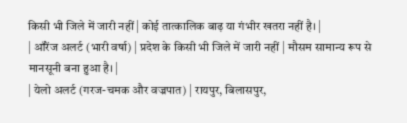किसी भी जिले में जारी नहीं | कोई तात्कालिक बाढ़ या गंभीर खतरा नहीं है। |
| ऑरेंज अलर्ट (भारी वर्षा) | प्रदेश के किसी भी जिले में जारी नहीं | मौसम सामान्य रूप से मानसूनी बना हुआ है। |
| येलो अलर्ट (गरज-चमक और वज्रपात) | रायपुर, बिलासपुर,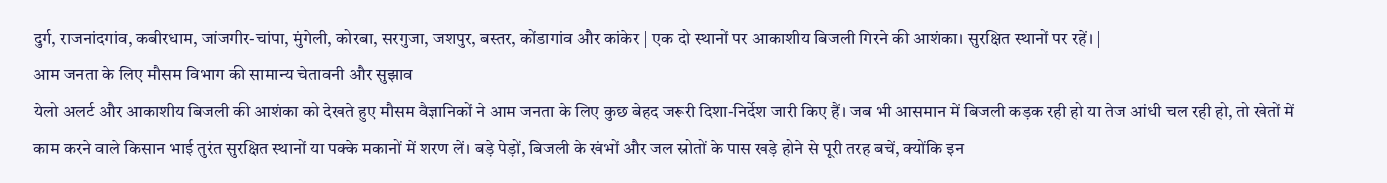दुर्ग, राजनांदगांव, कबीरधाम, जांजगीर-चांपा, मुंगेली, कोरबा, सरगुजा, जशपुर, बस्तर, कोंडागांव और कांकेर | एक दो स्थानों पर आकाशीय बिजली गिरने की आशंका। सुरक्षित स्थानों पर रहें। |
आम जनता के लिए मौसम विभाग की सामान्य चेतावनी और सुझाव
येलो अलर्ट और आकाशीय बिजली की आशंका को देखते हुए मौसम वैज्ञानिकों ने आम जनता के लिए कुछ बेहद जरूरी दिशा-निर्देश जारी किए हैं। जब भी आसमान में बिजली कड़क रही हो या तेज आंधी चल रही हो, तो खेतों में काम करने वाले किसान भाई तुरंत सुरक्षित स्थानों या पक्के मकानों में शरण लें। बड़े पेड़ों, बिजली के खंभों और जल स्रोतों के पास खड़े होने से पूरी तरह बचें, क्योंकि इन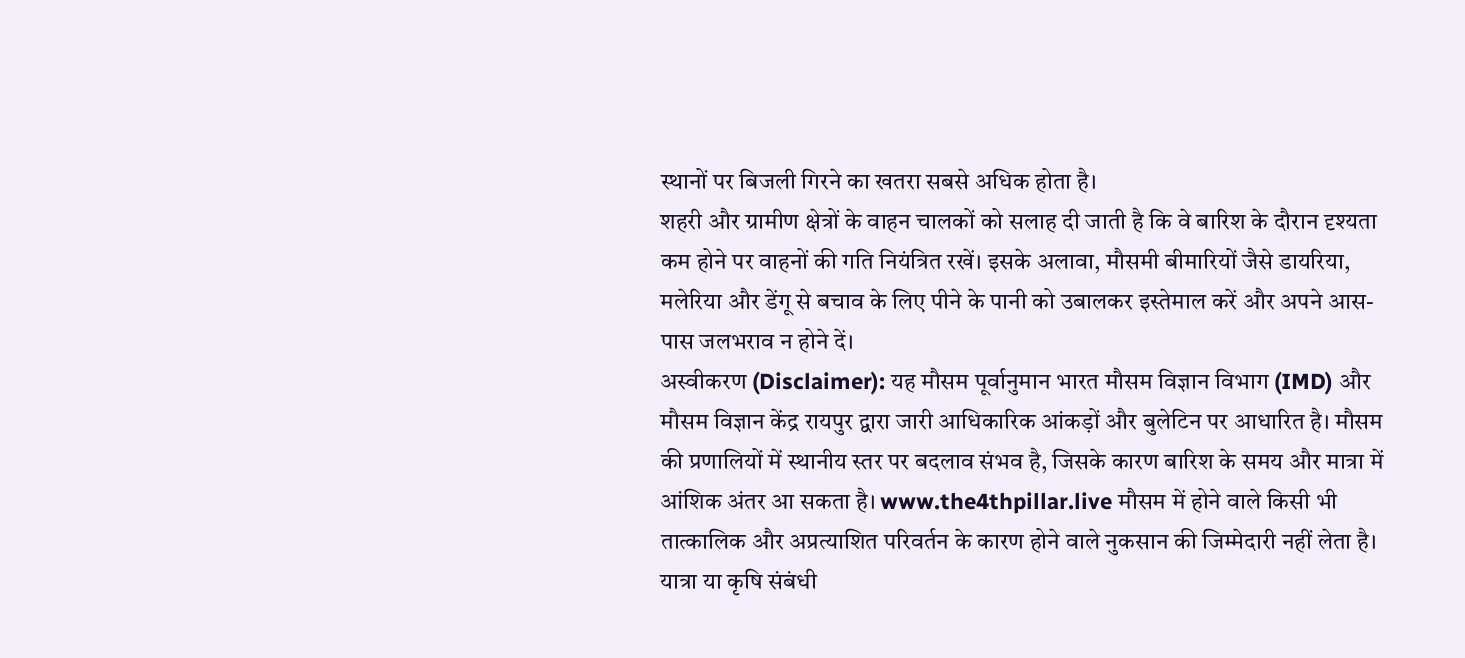स्थानों पर बिजली गिरने का खतरा सबसे अधिक होता है।
शहरी और ग्रामीण क्षेत्रों के वाहन चालकों को सलाह दी जाती है कि वे बारिश के दौरान दृश्यता कम होने पर वाहनों की गति नियंत्रित रखें। इसके अलावा, मौसमी बीमारियों जैसे डायरिया, मलेरिया और डेंगू से बचाव के लिए पीने के पानी को उबालकर इस्तेमाल करें और अपने आस-पास जलभराव न होने दें।
अस्वीकरण (Disclaimer): यह मौसम पूर्वानुमान भारत मौसम विज्ञान विभाग (IMD) और मौसम विज्ञान केंद्र रायपुर द्वारा जारी आधिकारिक आंकड़ों और बुलेटिन पर आधारित है। मौसम की प्रणालियों में स्थानीय स्तर पर बदलाव संभव है, जिसके कारण बारिश के समय और मात्रा में आंशिक अंतर आ सकता है। www.the4thpillar.live मौसम में होने वाले किसी भी तात्कालिक और अप्रत्याशित परिवर्तन के कारण होने वाले नुकसान की जिम्मेदारी नहीं लेता है। यात्रा या कृषि संबंधी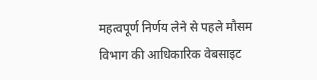महत्वपूर्ण निर्णय लेने से पहले मौसम विभाग की आधिकारिक वेबसाइट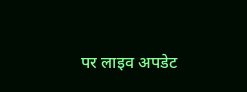पर लाइव अपडेट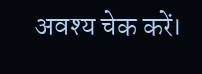अवश्य चेक करें।